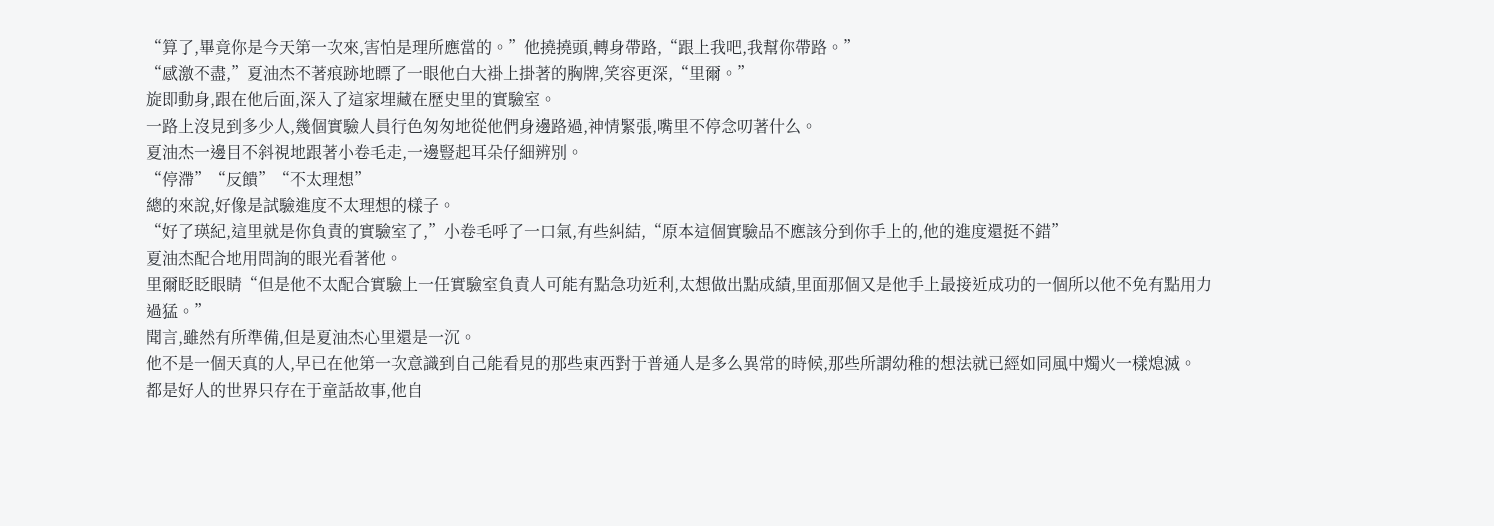“算了,畢竟你是今天第一次來,害怕是理所應當的。”他撓撓頭,轉身帶路,“跟上我吧,我幫你帶路。”
“感激不盡,”夏油杰不著痕跡地瞟了一眼他白大褂上掛著的胸牌,笑容更深,“里爾。”
旋即動身,跟在他后面,深入了這家埋藏在歷史里的實驗室。
一路上沒見到多少人,幾個實驗人員行色匆匆地從他們身邊路過,神情緊張,嘴里不停念叨著什么。
夏油杰一邊目不斜視地跟著小卷毛走,一邊豎起耳朵仔細辨別。
“停滯”“反饋”“不太理想”
總的來說,好像是試驗進度不太理想的樣子。
“好了瑛紀,這里就是你負責的實驗室了,”小卷毛呼了一口氣,有些糾結,“原本這個實驗品不應該分到你手上的,他的進度還挺不錯”
夏油杰配合地用問詢的眼光看著他。
里爾眨眨眼睛“但是他不太配合實驗上一任實驗室負責人可能有點急功近利,太想做出點成績,里面那個又是他手上最接近成功的一個所以他不免有點用力過猛。”
聞言,雖然有所準備,但是夏油杰心里還是一沉。
他不是一個天真的人,早已在他第一次意識到自己能看見的那些東西對于普通人是多么異常的時候,那些所謂幼稚的想法就已經如同風中燭火一樣熄滅。
都是好人的世界只存在于童話故事,他自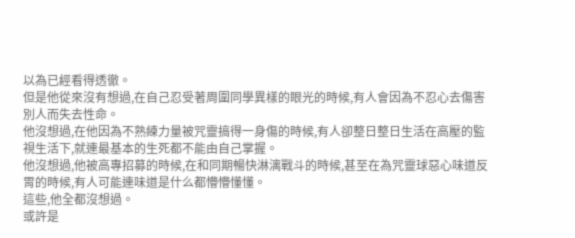以為已經看得透徹。
但是他從來沒有想過,在自己忍受著周圍同學異樣的眼光的時候,有人會因為不忍心去傷害別人而失去性命。
他沒想過,在他因為不熟練力量被咒靈搞得一身傷的時候,有人卻整日整日生活在高壓的監視生活下,就連最基本的生死都不能由自己掌握。
他沒想過,他被高專招募的時候,在和同期暢快淋漓戰斗的時候,甚至在為咒靈球惡心味道反胃的時候,有人可能連味道是什么都懵懵懂懂。
這些,他全都沒想過。
或許是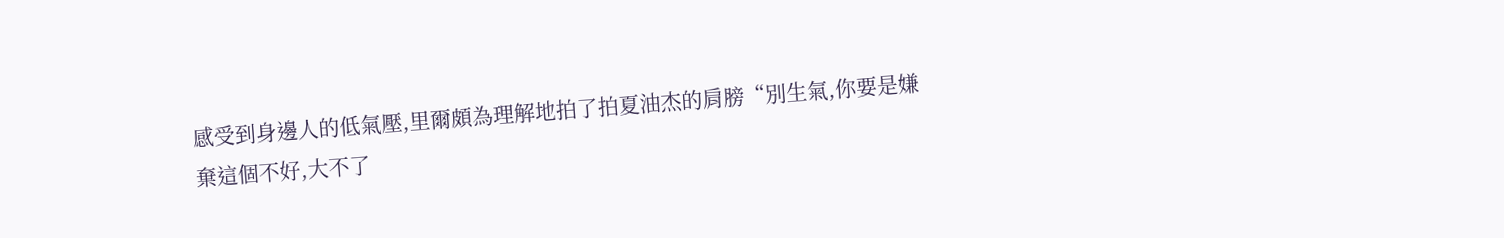感受到身邊人的低氣壓,里爾頗為理解地拍了拍夏油杰的肩膀“別生氣,你要是嫌棄這個不好,大不了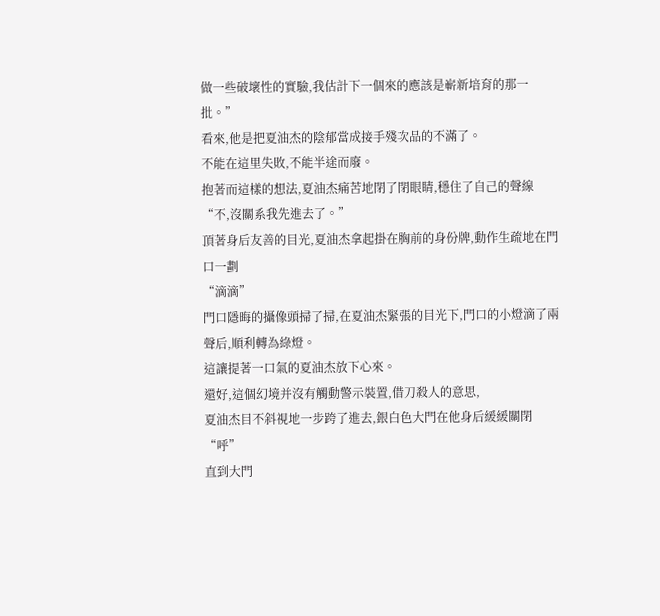做一些破壞性的實驗,我估計下一個來的應該是嶄新培育的那一批。”
看來,他是把夏油杰的陰郁當成接手殘次品的不滿了。
不能在這里失敗,不能半途而廢。
抱著而這樣的想法,夏油杰痛苦地閉了閉眼睛,穩住了自己的聲線“不,沒關系我先進去了。”
頂著身后友善的目光,夏油杰拿起掛在胸前的身份牌,動作生疏地在門口一劃
“滴滴”
門口隱晦的攝像頭掃了掃,在夏油杰緊張的目光下,門口的小燈滴了兩聲后,順利轉為綠燈。
這讓提著一口氣的夏油杰放下心來。
還好,這個幻境并沒有觸動警示裝置,借刀殺人的意思,
夏油杰目不斜視地一步跨了進去,銀白色大門在他身后緩緩關閉
“呼”
直到大門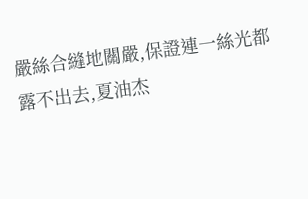嚴絲合縫地關嚴,保證連一絲光都露不出去,夏油杰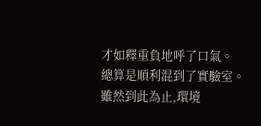才如釋重負地呼了口氣。
總算是順利混到了實驗室。
雖然到此為止,環境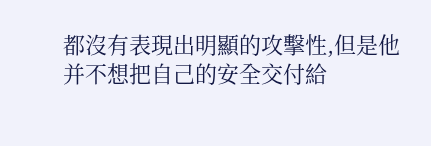都沒有表現出明顯的攻擊性,但是他并不想把自己的安全交付給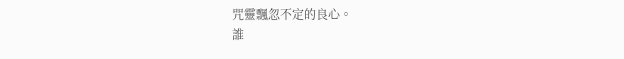咒靈飄忽不定的良心。
誰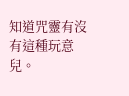知道咒靈有沒有這種玩意兒。